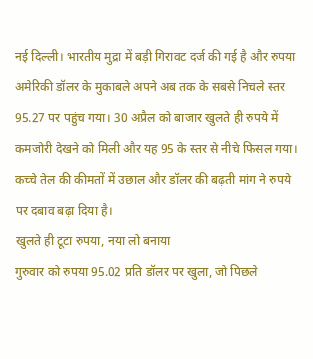नई दिल्ली। भारतीय मुद्रा में बड़ी गिरावट दर्ज की गई है और रुपया अमेरिकी डॉलर के मुकाबले अपने अब तक के सबसे निचले स्तर 95.27 पर पहुंच गया। 30 अप्रैल को बाजार खुलते ही रुपये में कमजोरी देखने को मिली और यह 95 के स्तर से नीचे फिसल गया। कच्चे तेल की कीमतों में उछाल और डॉलर की बढ़ती मांग ने रुपये पर दबाव बढ़ा दिया है।
खुलते ही टूटा रुपया, नया लो बनाया
गुरुवार को रुपया 95.02 प्रति डॉलर पर खुला, जो पिछले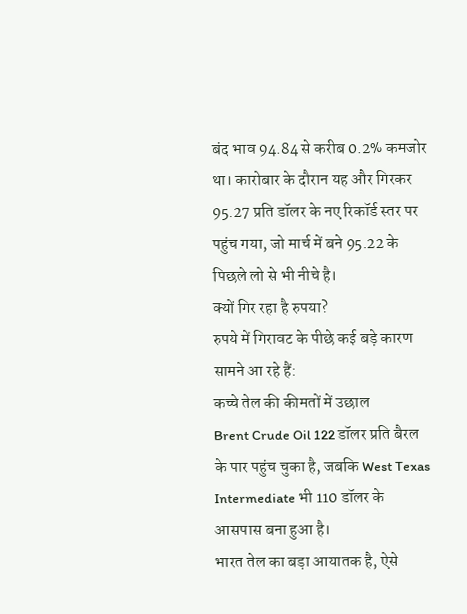बंद भाव 94.84 से करीब 0.2% कमजोर था। कारोबार के दौरान यह और गिरकर 95.27 प्रति डॉलर के नए रिकॉर्ड स्तर पर पहुंच गया, जो मार्च में बने 95.22 के पिछले लो से भी नीचे है।
क्यों गिर रहा है रुपया?
रुपये में गिरावट के पीछे कई बड़े कारण सामने आ रहे हैं:
कच्चे तेल की कीमतों में उछाल
Brent Crude Oil 122 डॉलर प्रति बैरल के पार पहुंच चुका है, जबकि West Texas Intermediate भी 110 डॉलर के आसपास बना हुआ है।
भारत तेल का बड़ा आयातक है, ऐसे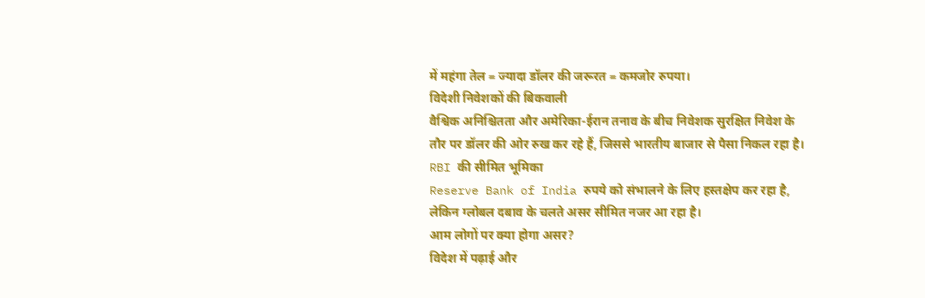में महंगा तेल = ज्यादा डॉलर की जरूरत = कमजोर रुपया।
विदेशी निवेशकों की बिकवाली
वैश्विक अनिश्चितता और अमेरिका-ईरान तनाव के बीच निवेशक सुरक्षित निवेश के तौर पर डॉलर की ओर रुख कर रहे हैं, जिससे भारतीय बाजार से पैसा निकल रहा है।
RBI की सीमित भूमिका
Reserve Bank of India रुपये को संभालने के लिए हस्तक्षेप कर रहा है, लेकिन ग्लोबल दबाव के चलते असर सीमित नजर आ रहा है।
आम लोगों पर क्या होगा असर?
विदेश में पढ़ाई और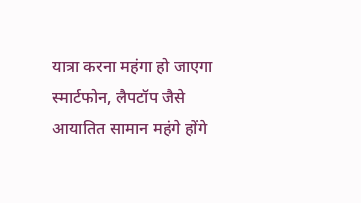यात्रा करना महंगा हो जाएगा
स्मार्टफोन, लैपटॉप जैसे आयातित सामान महंगे होंगे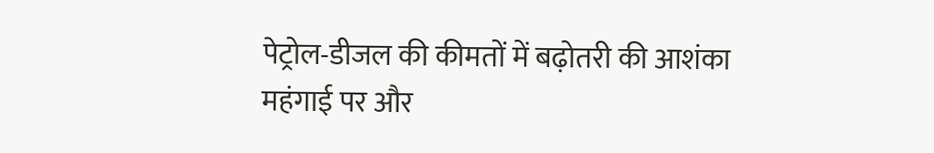पेट्रोल-डीजल की कीमतों में बढ़ोतरी की आशंका
महंगाई पर और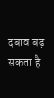दबाव बढ़ सकता है